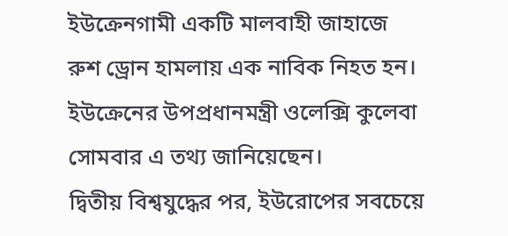ইউক্রেনগামী একটি মালবাহী জাহাজে রুশ ড্রোন হামলায় এক নাবিক নিহত হন। ইউক্রেনের উপপ্রধানমন্ত্রী ওলেক্সি কুলেবা সোমবার এ তথ্য জানিয়েছেন।
দ্বিতীয় বিশ্বযুদ্ধের পর, ইউরোপের সবচেয়ে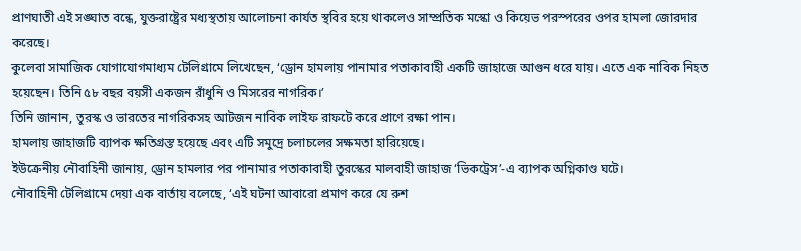প্রাণঘাতী এই সঙ্ঘাত বন্ধে, যুক্তরাষ্ট্রের মধ্যস্থতায় আলোচনা কার্যত স্থবির হয়ে থাকলেও সাম্প্রতিক মস্কো ও কিয়েভ পরস্পরের ওপর হামলা জোরদার করেছে।
কুলেবা সামাজিক যোগাযোগমাধ্যম টেলিগ্রামে লিখেছেন, ‘ড্রোন হামলায় পানামার পতাকাবাহী একটি জাহাজে আগুন ধরে যায়। এতে এক নাবিক নিহত হয়েছেন। তিনি ৫৮ বছর বয়সী একজন রাঁধুনি ও মিসরের নাগরিক।’
তিনি জানান, তুরস্ক ও ভারতের নাগরিকসহ আটজন নাবিক লাইফ রাফটে করে প্রাণে রক্ষা পান।
হামলায় জাহাজটি ব্যাপক ক্ষতিগ্রস্ত হয়েছে এবং এটি সমুদ্রে চলাচলের সক্ষমতা হারিয়েছে।
ইউক্রেনীয় নৌবাহিনী জানায়, ড্রোন হামলার পর পানামার পতাকাবাহী তুরস্কের মালবাহী জাহাজ ‘ভিকট্রেস’-এ ব্যাপক অগ্নিকাণ্ড ঘটে।
নৌবাহিনী টেলিগ্রামে দেয়া এক বার্তায় বলেছে, ‘এই ঘটনা আবারো প্রমাণ করে যে রুশ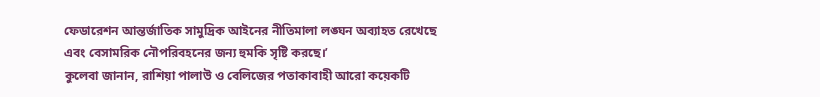ফেডারেশন আন্তর্জাতিক সামুদ্রিক আইনের নীতিমালা লঙ্ঘন অব্যাহত রেখেছে এবং বেসামরিক নৌপরিবহনের জন্য হুমকি সৃষ্টি করছে।’
কুলেবা জানান, রাশিয়া পালাউ ও বেলিজের পতাকাবাহী আরো কয়েকটি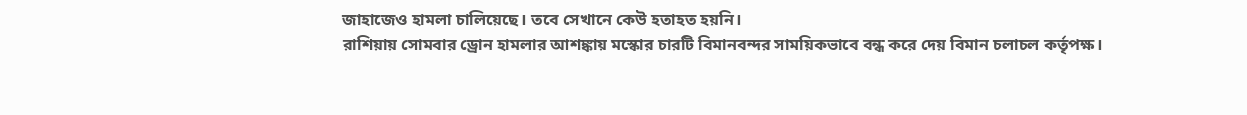জাহাজেও হামলা চালিয়েছে। তবে সেখানে কেউ হতাহত হয়নি।
রাশিয়ায় সোমবার ড্রোন হামলার আশঙ্কায় মস্কোর চারটি বিমানবন্দর সাময়িকভাবে বন্ধ করে দেয় বিমান চলাচল কর্তৃপক্ষ।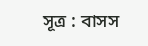সূত্র : বাসস